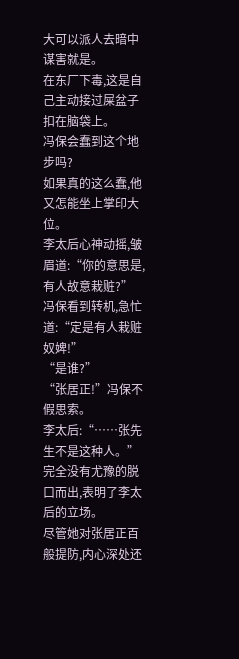大可以派人去暗中谋害就是。
在东厂下毒,这是自己主动接过屎盆子扣在脑袋上。
冯保会蠢到这个地步吗?
如果真的这么蠢,他又怎能坐上掌印大位。
李太后心神动摇,皱眉道:“你的意思是,有人故意栽赃?”
冯保看到转机,急忙道:“定是有人栽赃奴婢!”
“是谁?”
“张居正!”冯保不假思索。
李太后:“……张先生不是这种人。”
完全没有尤豫的脱口而出,表明了李太后的立场。
尽管她对张居正百般提防,内心深处还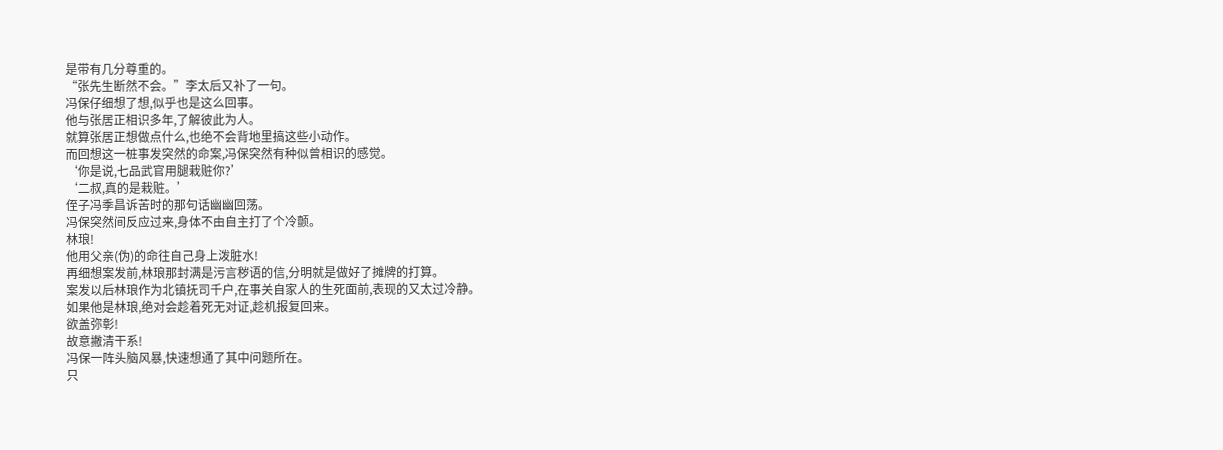是带有几分尊重的。
“张先生断然不会。”李太后又补了一句。
冯保仔细想了想,似乎也是这么回事。
他与张居正相识多年,了解彼此为人。
就算张居正想做点什么,也绝不会背地里搞这些小动作。
而回想这一桩事发突然的命案,冯保突然有种似曾相识的感觉。
‘你是说,七品武官用腿栽赃你?’
‘二叔,真的是栽赃。’
侄子冯季昌诉苦时的那句话幽幽回荡。
冯保突然间反应过来,身体不由自主打了个冷颤。
林琅!
他用父亲(伪)的命往自己身上泼脏水!
再细想案发前,林琅那封满是污言秽语的信,分明就是做好了摊牌的打算。
案发以后林琅作为北镇抚司千户,在事关自家人的生死面前,表现的又太过冷静。
如果他是林琅,绝对会趁着死无对证,趁机报复回来。
欲盖弥彰!
故意撇清干系!
冯保一阵头脑风暴,快速想通了其中问题所在。
只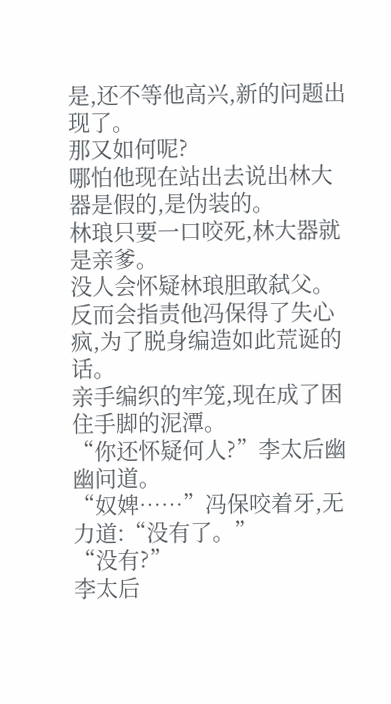是,还不等他高兴,新的问题出现了。
那又如何呢?
哪怕他现在站出去说出林大器是假的,是伪装的。
林琅只要一口咬死,林大器就是亲爹。
没人会怀疑林琅胆敢弑父。
反而会指责他冯保得了失心疯,为了脱身编造如此荒诞的话。
亲手编织的牢笼,现在成了困住手脚的泥潭。
“你还怀疑何人?”李太后幽幽问道。
“奴婢……”冯保咬着牙,无力道:“没有了。”
“没有?”
李太后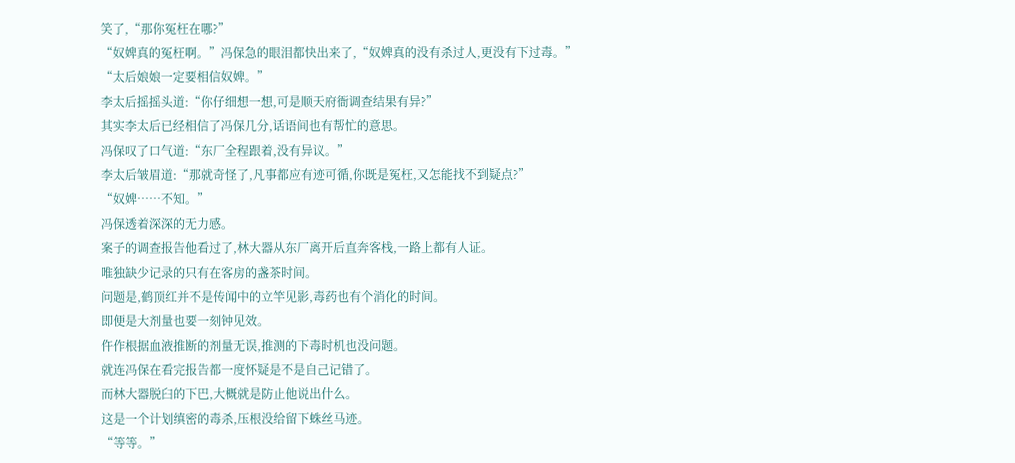笑了,“那你冤枉在哪?”
“奴婢真的冤枉啊。”冯保急的眼泪都快出来了,“奴婢真的没有杀过人,更没有下过毒。”
“太后娘娘一定要相信奴婢。”
李太后摇摇头道:“你仔细想一想,可是顺天府衙调查结果有异?”
其实李太后已经相信了冯保几分,话语间也有帮忙的意思。
冯保叹了口气道:“东厂全程跟着,没有异议。”
李太后皱眉道:“那就奇怪了,凡事都应有迹可循,你既是冤枉,又怎能找不到疑点?”
“奴婢……不知。”
冯保透着深深的无力感。
案子的调查报告他看过了,林大器从东厂离开后直奔客栈,一路上都有人证。
唯独缺少记录的只有在客房的盏茶时间。
问题是,鹤顶红并不是传闻中的立竿见影,毒药也有个消化的时间。
即便是大剂量也要一刻钟见效。
仵作根据血液推断的剂量无误,推测的下毒时机也没问题。
就连冯保在看完报告都一度怀疑是不是自己记错了。
而林大器脱臼的下巴,大概就是防止他说出什么。
这是一个计划缜密的毒杀,压根没给留下蛛丝马迹。
“等等。”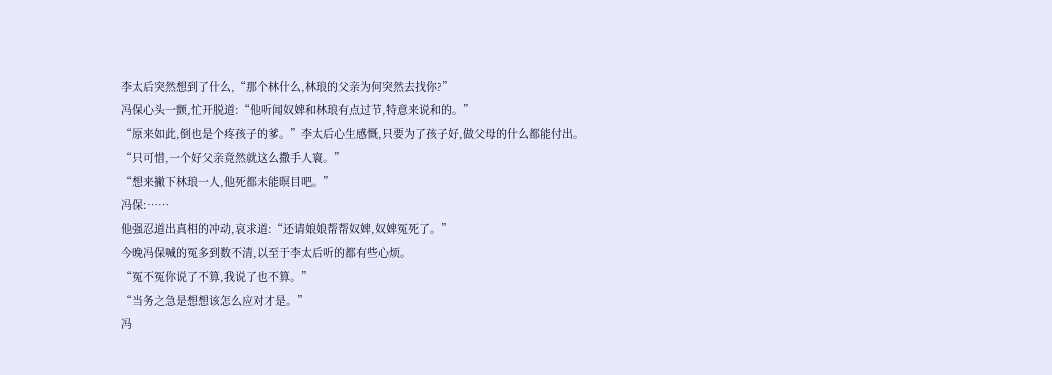李太后突然想到了什么,“那个林什么,林琅的父亲为何突然去找你?”
冯保心头一颤,忙开脱道:“他听闻奴婢和林琅有点过节,特意来说和的。”
“原来如此,倒也是个疼孩子的爹。”李太后心生感慨,只要为了孩子好,做父母的什么都能付出。
“只可惜,一个好父亲竟然就这么撒手人寰。”
“想来撇下林琅一人,他死都未能暝目吧。”
冯保:……
他强忍道出真相的冲动,哀求道:“还请娘娘帮帮奴婢,奴婢冤死了。”
今晚冯保喊的冤多到数不清,以至于李太后听的都有些心烦。
“冤不冤你说了不算,我说了也不算。”
“当务之急是想想该怎么应对才是。”
冯